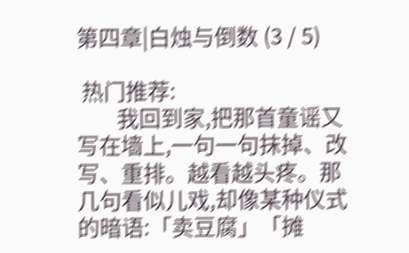第四章|白烛与倒数 (3 / 5)

 热门推荐:
        我回到家,把那首童谣又写在墙上,一句一句抹掉、改写、重排。越看越头疼。那几句看似儿戏,却像某种仪式的暗语:「卖豆腐」「摊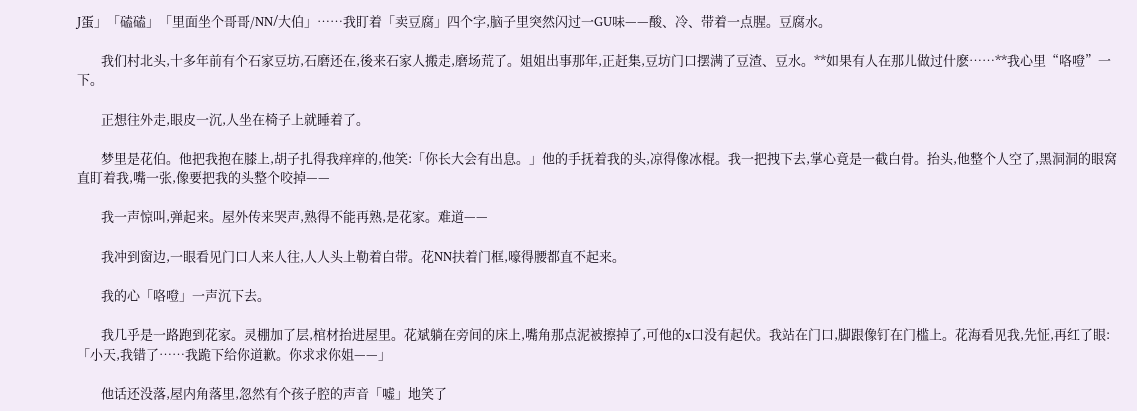J蛋」「磕磕」「里面坐个哥哥/NN/大伯」……我盯着「卖豆腐」四个字,脑子里突然闪过一GU味——酸、冷、带着一点腥。豆腐水。

        我们村北头,十多年前有个石家豆坊,石磨还在,後来石家人搬走,磨场荒了。姐姐出事那年,正赶集,豆坊门口摆满了豆渣、豆水。**如果有人在那儿做过什麽……**我心里“咯噔”一下。

        正想往外走,眼皮一沉,人坐在椅子上就睡着了。

        梦里是花伯。他把我抱在膝上,胡子扎得我痒痒的,他笑:「你长大会有出息。」他的手抚着我的头,凉得像冰棍。我一把拽下去,掌心竟是一截白骨。抬头,他整个人空了,黑洞洞的眼窝直盯着我,嘴一张,像要把我的头整个咬掉——

        我一声惊叫,弹起来。屋外传来哭声,熟得不能再熟,是花家。难道——

        我冲到窗边,一眼看见门口人来人往,人人头上勒着白带。花NN扶着门框,嚎得腰都直不起来。

        我的心「咯噔」一声沉下去。

        我几乎是一路跑到花家。灵棚加了层,棺材抬进屋里。花斌躺在旁间的床上,嘴角那点泥被擦掉了,可他的x口没有起伏。我站在门口,脚跟像钉在门槛上。花海看见我,先怔,再红了眼:「小天,我错了……我跪下给你道歉。你求求你姐——」

        他话还没落,屋内角落里,忽然有个孩子腔的声音「嘘」地笑了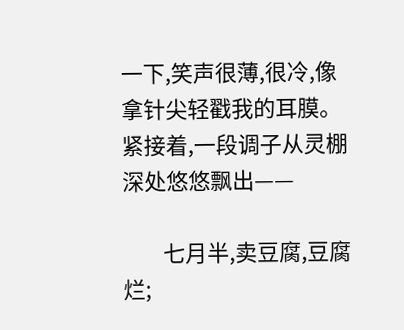一下,笑声很薄,很冷,像拿针尖轻戳我的耳膜。紧接着,一段调子从灵棚深处悠悠飘出——

        七月半,卖豆腐,豆腐烂;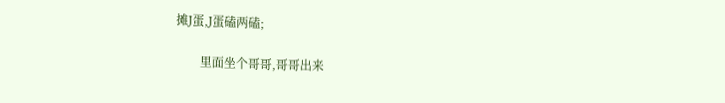摊J蛋,J蛋磕两磕;

        里面坐个哥哥,哥哥出来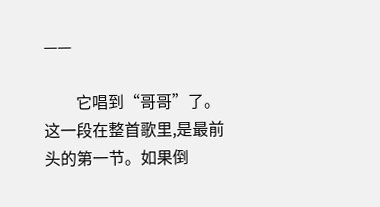——

        它唱到“哥哥”了。这一段在整首歌里,是最前头的第一节。如果倒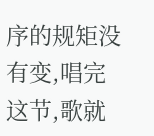序的规矩没有变,唱完这节,歌就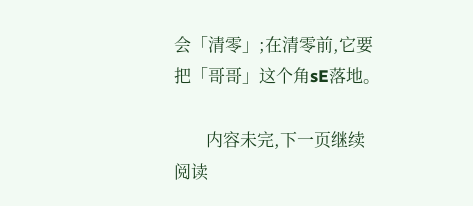会「清零」;在清零前,它要把「哥哥」这个角sE落地。

        内容未完,下一页继续阅读